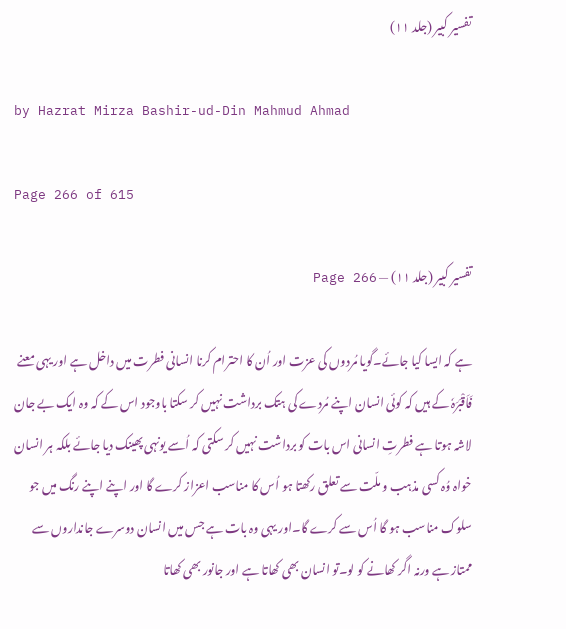تفسیر کبیر (جلد ۱۱)

by Hazrat Mirza Bashir-ud-Din Mahmud Ahmad

Page 266 of 615

تفسیر کبیر (جلد ۱۱) — Page 266

ہے کہ ایسا کیا جائے۔گویا مُردوں کی عزت اور اُن کا احترام کرنا انسانی فطرت میں داخل ہے اور یہی معنے فَاَقْبَرَہٗ کے ہیں کہ کوئی انسان اپنے مُردے کی ہتک برداشت نہیں کر سکتا باوجود اس کے کہ وہ ایک بے جان لاشہ ہوتا ہے فطرتِ انسانی اس بات کو برداشت نہیں کر سکتی کہ اُسے یونہی پھینک دیا جائے بلکہ ہر انسان خواہ وُہ کسی مذہب و ملّت سے تعلق رکھتا ہو اُس کا مناسب اعزاز کرے گا اور اپنے اپنے رنگ میں جو سلوک مناسب ہو گا اُس سے کرے گا۔اور یہی وہ بات ہے جس میں انسان دوسرے جانداروں سے ممتاز ہے ورنہ اگر کھانے کو لو۔تو انسان بھی کھاتا ہے اور جانور بھی کھاتا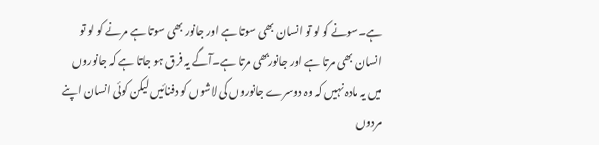ہے۔سونے کو لو تو انسان بھی سوتا ہے اور جانور بھی سوتا ہے مرنے کو لو تو انسان بھی مرتا ہے اور جانوربھی مرتا ہے۔آگے یہ فرق ہو جاتا ہے کہ جانوروں میں یہ مادہ نہیں کہ وہ دوسرے جانوروں کی لاشوں کو دفنائیں لیکن کوئی انسان اپنے مردوں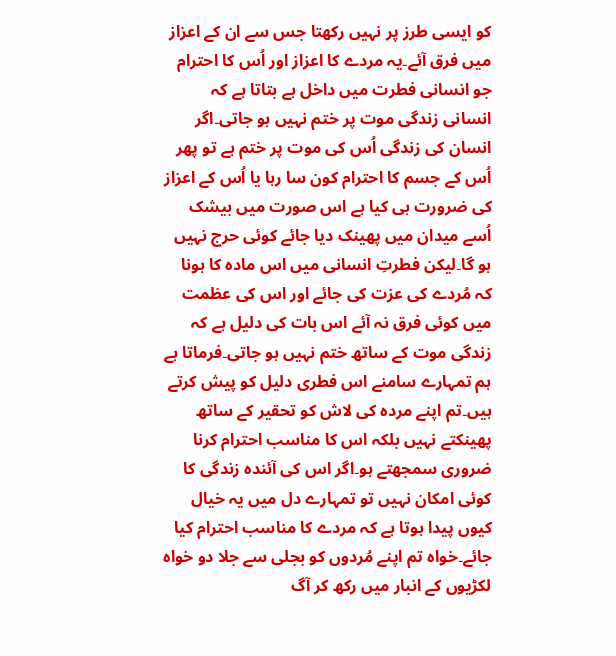کو ایسی طرز پر نہیں رکھتا جس سے ان کے اعزاز میں فرق آئے۔یہ مردے کا اعزاز اور اُس کا احترام جو انسانی فطرت میں داخل ہے بتاتا ہے کہ انسانی زندگی موت پر ختم نہیں ہو جاتی۔اگر انسان کی زندگی اُس کی موت پر ختم ہے تو پھر اُس کے جسم کا احترام کون سا رہا یا اُس کے اعزاز کی ضرورت ہی کیا ہے اس صورت میں بیشک اُسے میدان میں پھینک دیا جائے کوئی حرج نہیں ہو گا۔لیکن فطرتِ انسانی میں اس مادہ کا ہونا کہ مُردے کی عزت کی جائے اور اس کی عظمت میں کوئی فرق نہ آئے اس بات کی دلیل ہے کہ زندگی موت کے ساتھ ختم نہیں ہو جاتی۔فرماتا ہے ہم تمہارے سامنے اس فطری دلیل کو پیش کرتے ہیں۔تم اپنے مردہ کی لاش کو تحقیر کے ساتھ پھینکتے نہیں بلکہ اس کا مناسب احترام کرنا ضروری سمجھتے ہو۔اگر اس کی آئندہ زندگی کا کوئی امکان نہیں تو تمہارے دل میں یہ خیال کیوں پیدا ہوتا ہے کہ مردے کا مناسب احترام کیا جائے۔خواہ تم اپنے مُردوں کو بجلی سے جلا دو خواہ لکڑیوں کے انبار میں رکھ کر آگ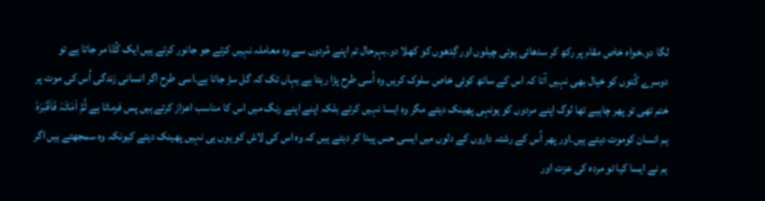لگا دو۔خواہ خاص مقام پر رکھ کر سدھائی ہوئی چیلوں اور گِدھوں کو کھلا دو۔بہرحال تم اپنے مُردوں سے وہ معاملہ نہیں کرتے جو جانور کرتے ہیں ایک کُتّا مر جاتا ہے تو دوسرے کُتوں کو خیال بھی نہیں آتا کہ اس کے ساتھ کوئی خاص سلوک کریں وہ اُسی طرح پڑا رہتا ہے یہاں تک کہ گل سڑ جاتا ہے۔اسی طرح اگر انسانی زندگی اُس کی موت پر ختم تھی تو پھر چاہیے تھا لوگ اپنے مردوں کو یونہی پھینک دیتے مگر وہ ایسا نہیں کرتے بلکہ اپنے اپنے رنگ میں اس کا مناسب اعزاز کرتے ہیں پس فرماتا ہے ثُمَّ اَمَاتَہٗ فَاَقْبَرَہٗ ہم انسان کوموت دیتے ہیں۔اور پھر اُس کے رشتہ داروں کے دلوں میں ایسی حس پیدا کر دیتے ہیں کہ وہ اس کی لاش کو یوں ہی نہیں پھینک دیتے کیونکہ وہ سمجھتے ہیں اگر ہم نے ایسا کیا تو مردہ کی عزت اور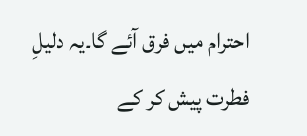احترام میں فرق آئے گا۔یہ دلیلِ فطرت پیش کر کے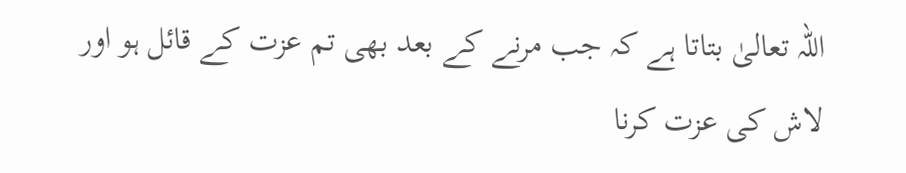اللہ تعالیٰ بتاتا ہے کہ جب مرنے کے بعد بھی تم عزت کے قائل ہو اور لاش کی عزت کرنا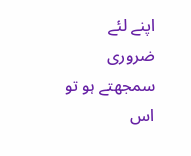اپنے لئے ضروری سمجھتے ہو تو اس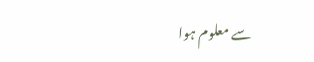سے معلوم ہوا